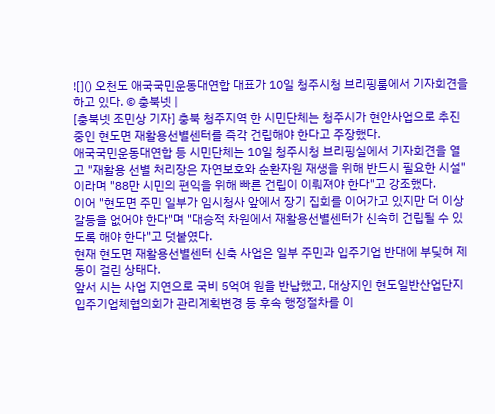![]() 오천도 애국국민운동대연합 대표가 10일 청주시청 브리핑룸에서 기자회견을 하고 있다. © 충북넷 |
[충북넷 조민상 기자] 충북 청주지역 한 시민단체는 청주시가 현안사업으로 추진 중인 현도면 재활용선별센터를 즉각 건립해야 한다고 주장했다.
애국국민운동대연합 등 시민단체는 10일 청주시청 브리핑실에서 기자회견을 열고 "재활용 선별 처리장은 자연보호와 순환자원 재생을 위해 반드시 필요한 시설"이라며 "88만 시민의 편익을 위해 빠른 건립이 이뤄져야 한다"고 강조했다.
이어 "현도면 주민 일부가 임시청사 앞에서 장기 집회를 이어가고 있지만 더 이상 갈등을 없어야 한다"며 "대승적 차원에서 재활용선별센터가 신속히 건립될 수 있도록 해야 한다"고 덧붙였다.
현재 현도면 재활용선별센터 신축 사업은 일부 주민과 입주기업 반대에 부딪혀 제동이 걸린 상태다.
앞서 시는 사업 지연으로 국비 5억여 원을 반납했고, 대상지인 현도일반산업단지 입주기업체협의회가 관리계획변경 등 후속 행정절차를 이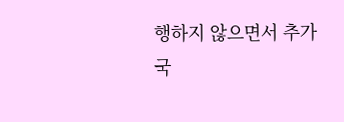행하지 않으면서 추가 국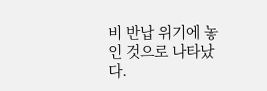비 반납 위기에 놓인 것으로 나타났다.